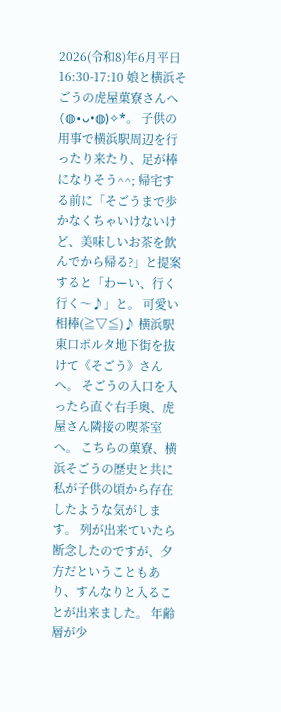2026(令和8)年6月平日16:30-17:10 娘と横浜そごうの虎屋菓寮さんへ(◍•ᴗ•◍)✧*。 子供の用事で横浜駅周辺を行ったり来たり、足が棒になりそう^^; 帰宅する前に「そごうまで歩かなくちゃいけないけど、美味しいお茶を飲んでから帰る?」と提案すると「わーい、行く行く〜♪」と。 可愛い相棒(≧▽≦)♪ 横浜駅東口ポルタ地下街を抜けて《そごう》さんへ。 そごうの入口を入ったら直ぐ右手奥、虎屋さん隣接の喫茶室へ。 こちらの菓寮、横浜そごうの歴史と共に私が子供の頃から存在したような気がします。 列が出来ていたら断念したのですが、夕方だということもあり、すんなりと入ることが出来ました。 年齢層が少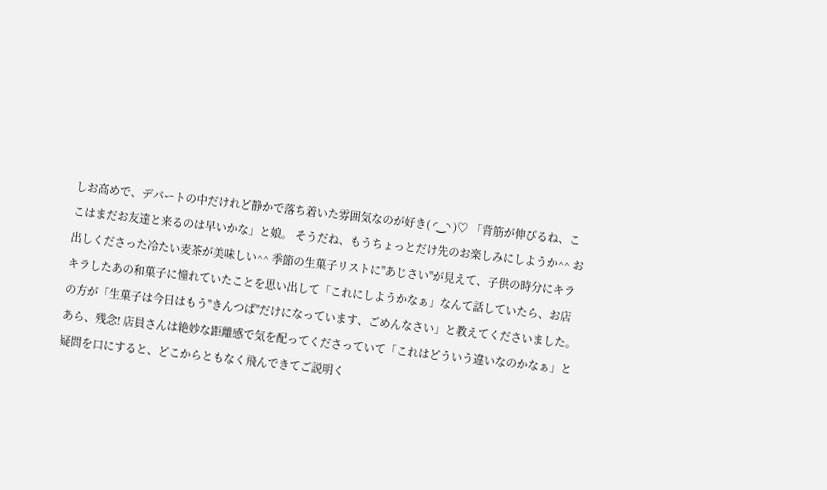しお高めで、デパートの中だけれど静かで落ち着いた雰囲気なのが好き( ◜‿◝ )♡ 「背筋が伸びるね、ここはまだお友達と来るのは早いかな」と娘。 そうだね、もうちょっとだけ先のお楽しみにしようか^^ お出しくださった冷たい麦茶が美味しい^^ 季節の生菓子リストに"あじさい"が見えて、子供の時分にキラキラしたあの和菓子に憧れていたことを思い出して「これにしようかなぁ」なんて話していたら、お店の方が「生菓子は今日はもう"きんつば"だけになっています、ごめんなさい」と教えてくださいました。あら、残念! 店員さんは絶妙な距離感で気を配ってくださっていて「これはどういう違いなのかなぁ」と疑問を口にすると、どこからともなく飛んできてご説明く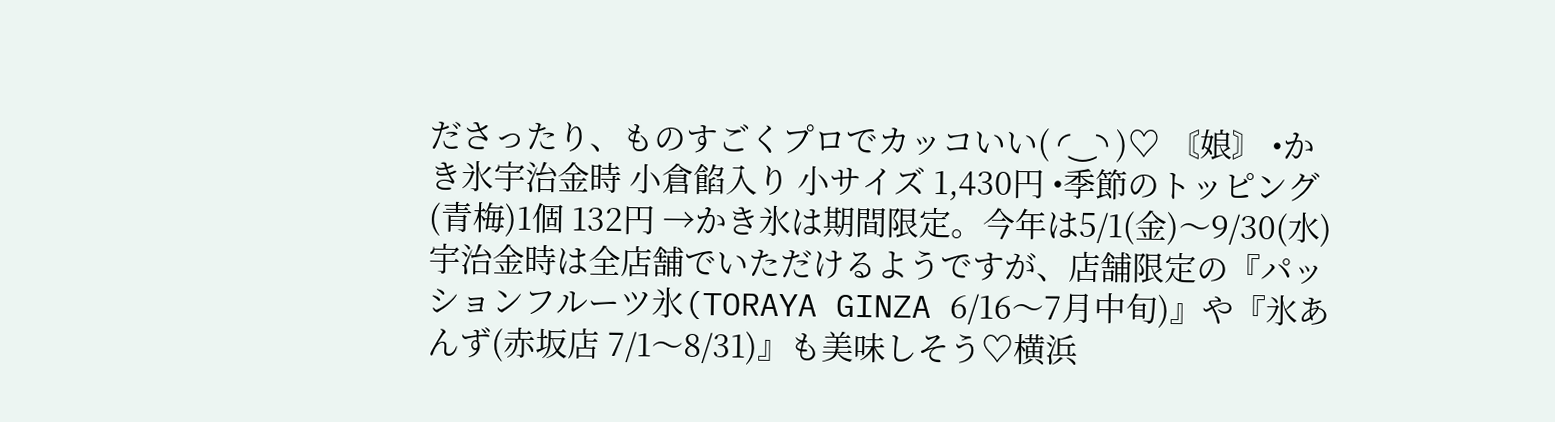ださったり、ものすごくプロでカッコいい( ◜‿◝ )♡ 〘娘〙 •かき氷宇治金時 小倉餡入り 小サイズ 1,430円 •季節のトッピング(青梅)1個 132円 →かき氷は期間限定。今年は5/1(金)〜9/30(水) 宇治金時は全店舗でいただけるようですが、店舗限定の『パッションフルーツ氷(TORAYA GINZA 6/16〜7月中旬)』や『氷あんず(赤坂店 7/1〜8/31)』も美味しそう♡横浜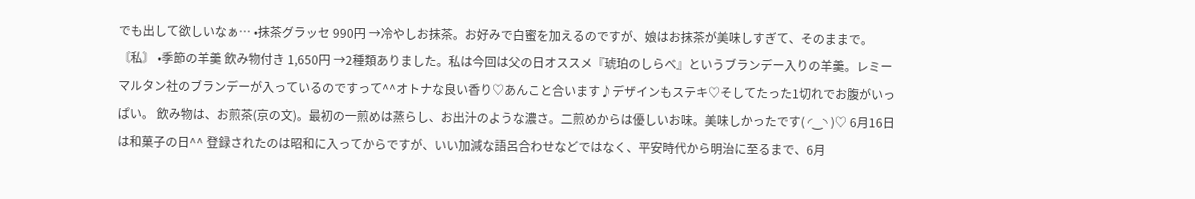でも出して欲しいなぁ… •抹茶グラッセ 990円 →冷やしお抹茶。お好みで白蜜を加えるのですが、娘はお抹茶が美味しすぎて、そのままで。 〘私〙 •季節の羊羹 飲み物付き 1,650円 →2種類ありました。私は今回は父の日オススメ『琥珀のしらべ』というブランデー入りの羊羹。レミーマルタン社のブランデーが入っているのですって^^オトナな良い香り♡あんこと合います♪デザインもステキ♡そしてたった1切れでお腹がいっぱい。 飲み物は、お煎茶(京の文)。最初の一煎めは蒸らし、お出汁のような濃さ。二煎めからは優しいお味。美味しかったです( ◜‿◝ )♡ 6月16日は和菓子の日^^ 登録されたのは昭和に入ってからですが、いい加減な語呂合わせなどではなく、平安時代から明治に至るまで、6月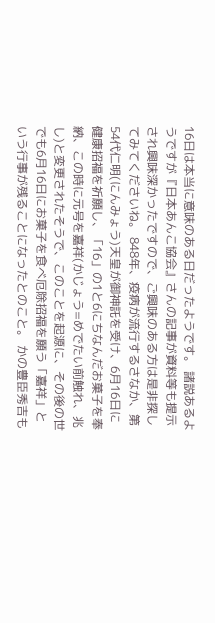16日は本当に意味のある日だったようです。 諸説あるようですが『日本あんこ協会』さんの記事が資料等も提示され興味深かったですので、ご興味のある方は是非探してみてくださいね。 848年、疫病が流行するさなか、第54代仁明(にんみょう)天皇が御神託を受け、6月16日に健康招福を祈願し、「16」の1と6にちなんだお菓子を奉納、この時に元号を嘉祥(かじょう=めでたい前触れ、兆し)と変更されたそうで、このことを起源に、その後の世でも6月16日にお菓子を食べ厄除招福を願う「嘉祥」という行事が残ることになったとのこと。 かの豊臣秀吉も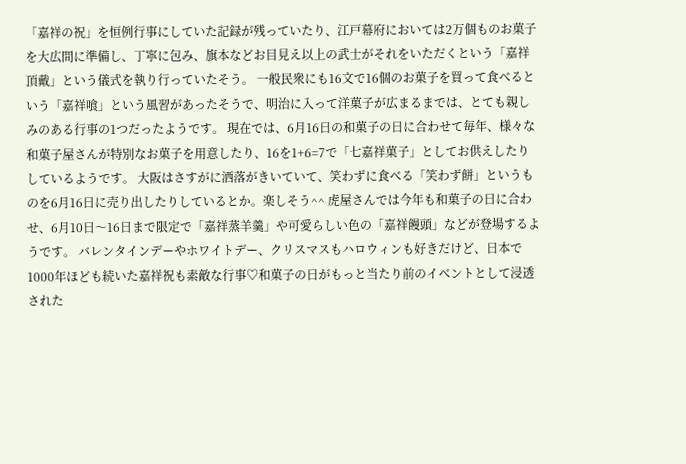「嘉祥の祝」を恒例行事にしていた記録が残っていたり、江戸幕府においては2万個ものお菓子を大広間に準備し、丁寧に包み、旗本などお目見え以上の武士がそれをいただくという「嘉祥頂戴」という儀式を執り行っていたそう。 一般民衆にも16文で16個のお菓子を買って食べるという「嘉祥喰」という風習があったそうで、明治に入って洋菓子が広まるまでは、とても親しみのある行事の1つだったようです。 現在では、6月16日の和菓子の日に合わせて毎年、様々な和菓子屋さんが特別なお菓子を用意したり、16を1+6=7で「七嘉祥菓子」としてお供えしたりしているようです。 大阪はさすがに洒落がきいていて、笑わずに食べる「笑わず餅」というものを6月16日に売り出したりしているとか。楽しそう^^ 虎屋さんでは今年も和菓子の日に合わせ、6月10日〜16日まで限定で「嘉祥蒸羊羹」や可愛らしい色の「嘉祥饅頭」などが登場するようです。 バレンタインデーやホワイトデー、クリスマスもハロウィンも好きだけど、日本で1000年ほども続いた嘉祥祝も素敵な行事♡和菓子の日がもっと当たり前のイベントとして浸透された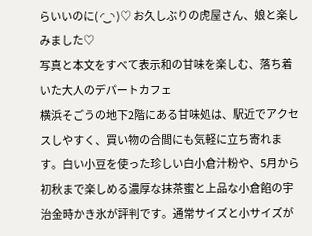らいいのに( ◜‿◝ )♡ お久しぶりの虎屋さん、娘と楽しみました♡
写真と本文をすべて表示和の甘味を楽しむ、落ち着いた大人のデパートカフェ
横浜そごうの地下2階にある甘味処は、駅近でアクセスしやすく、買い物の合間にも気軽に立ち寄れます。白い小豆を使った珍しい白小倉汁粉や、5月から初秋まで楽しめる濃厚な抹茶蜜と上品な小倉餡の宇治金時かき氷が評判です。通常サイズと小サイズが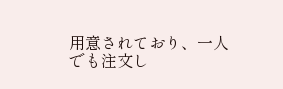用意されており、一人でも注文し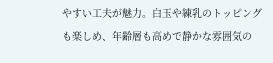やすい工夫が魅力。白玉や練乳のトッピングも楽しめ、年齢層も高めで静かな雰囲気の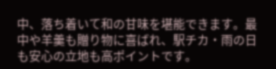中、落ち着いて和の甘味を堪能できます。最中や羊羹も贈り物に喜ばれ、駅チカ・雨の日も安心の立地も高ポイントです。